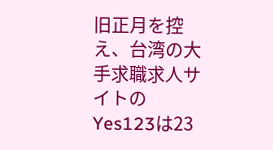旧正月を控え、台湾の大手求職求人サイトのYes123は23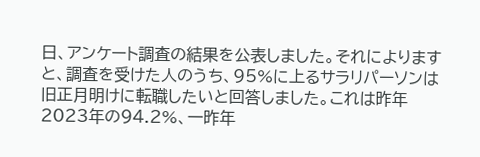日、アンケート調査の結果を公表しました。それによりますと、調査を受けた人のうち、95%に上るサラリパーソンは旧正月明けに転職したいと回答しました。これは昨年2023年の94.2%、一昨年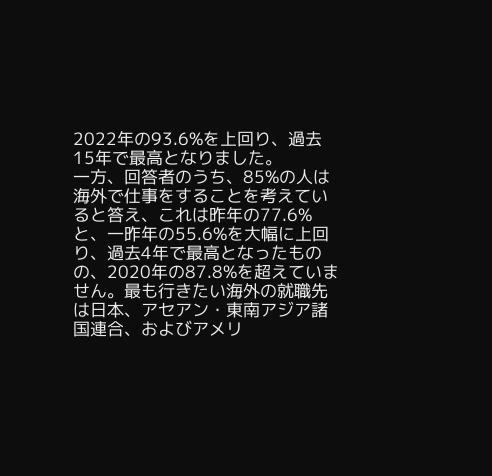2022年の93.6%を上回り、過去15年で最高となりました。
一方、回答者のうち、85%の人は海外で仕事をすることを考えていると答え、これは昨年の77.6%と、一昨年の55.6%を大幅に上回り、過去4年で最高となったものの、2020年の87.8%を超えていません。最も行きたい海外の就職先は日本、アセアン・東南アジア諸国連合、およびアメリ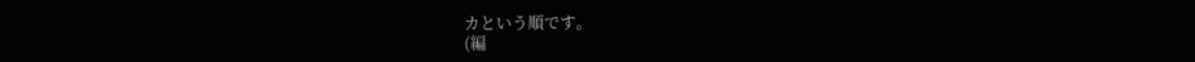カという順です。
(編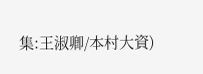集:王淑卿/本村大資)